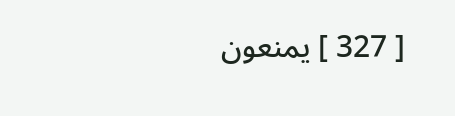[ 327 ] يمنعون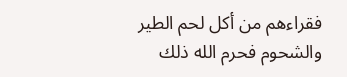فقراءهم من أكل لحم الطير والشحوم فحرم الله ذلك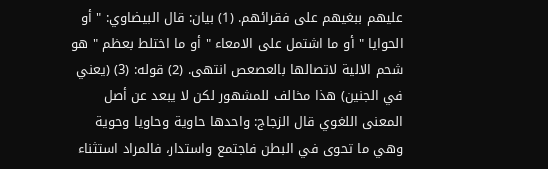عليهم ببغيهم على فقرائهم. (1) بيان: قال البيضاوي: " أو الحوايا " أو ما اشتمل على الامعاء " أو ما اختلط بعظم " هو شحم الالية لاتصالها بالعصعص انتهى. (2) قوله: (3) (يعني في الجنين) هذا مخالف للمشهور لكن لا يبعد عن أصل المعنى اللغوي قال الزجاج: واحدها حاوية وحاويا وحوية وهي ما تحوى في البطن فاجتمع واستدار، فالمراد استثناء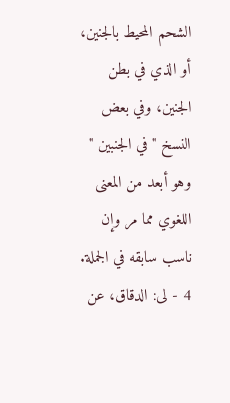الشحم المحيط بالجنين، أو الذي في بطن الجنين، وفي بعض النسخ " في الجنبين " وهو أبعد من المعنى اللغوي مما مر وإن ناسب سابقه في الجملة. 4 - لى: الدقاق، عن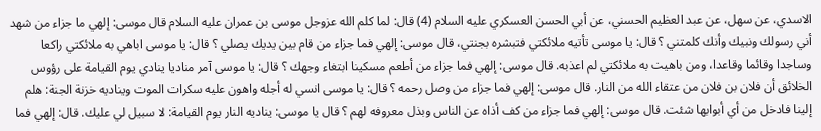الاسدي، عن سهل، عن عبد العظيم الحسني، عن أبي الحسن العسكري عليه السلام (4) قال: لما كلم الله عزوجل موسى بن عمران عليه السلام قال موسى: إلهي ما جزاء من شهد أني رسولك ونبيك وأنك كلمتني ؟ قال: يا موسى تأتيه ملائكتي فتبشره بجنتي، قال موسى: إلهي فما جزاء من قام بين يديك يصلي ؟ قال: يا موسى اباهي به ملائكتي راكعا وساجدا وقائما وقاعدا، ومن باهيت به ملائكتي لم اعذبه. قال موسى: إلهي فما جزاء من أطعم مسكينا ابتغاء وجهك ؟ قال: يا موسى آمر مناديا ينادي يوم القيامة على رؤوس الخلائق أن فلان بن فلان من عتقاء الله من النار. قال موسى: إلهي فما جزاء من وصل رحمه ؟ قال: يا موسى انسي له أجله واهون عليه سكرات الموت ويناديه خزنة الجنة: هلم إلينا فادخل من أي أبوابها شئت. قال موسى: إلهي فما جزاء من كف أذاه عن الناس وبذل معروفه لهم ؟ قال يا موسى: يناديه النار يوم القيامة: لا سبيل لي عليك. قال: إلهي فما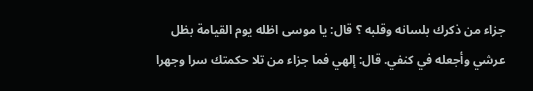جزاء من ذكرك بلسانه وقلبه ؟ قال: يا موسى اظله يوم القيامة بظل عرشي وأجعله في كنفي. قال: إلهي فما جزاء من تلا حكمتك سرا وجهرا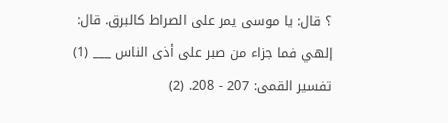؟ قال: يا موسى يمر على الصراط كالبرق. قال: إلهي فما جزاء من صبر على أذى الناس ___ (1) تفسير القمى: 207 - 208. (2)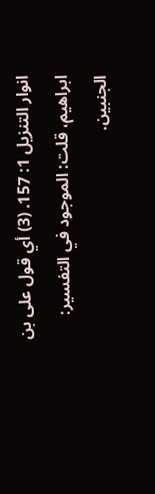انوار التنزيل 1: 157. (3) أي قول على بن ابراهيم، قلت: الموجود في التفسير: الجنبين.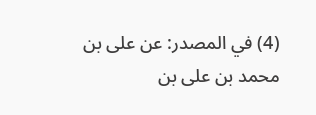(4) في المصدر: عن على بن محمد بن على بن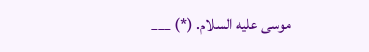موسى عليه السلام. (*) ___